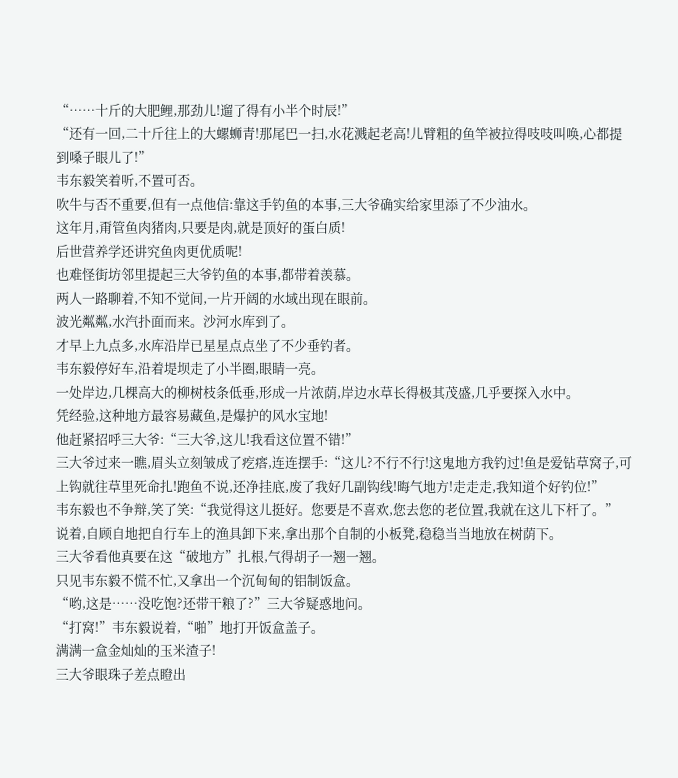“……十斤的大肥鲤,那劲儿!遛了得有小半个时辰!”
“还有一回,二十斤往上的大螺蛳青!那尾巴一扫,水花溅起老高!儿臂粗的鱼竿被拉得吱吱叫唤,心都提到嗓子眼儿了!”
韦东毅笑着听,不置可否。
吹牛与否不重要,但有一点他信:靠这手钓鱼的本事,三大爷确实给家里添了不少油水。
这年月,甭管鱼肉猪肉,只要是肉,就是顶好的蛋白质!
后世营养学还讲究鱼肉更优质呢!
也难怪街坊邻里提起三大爷钓鱼的本事,都带着羡慕。
两人一路聊着,不知不觉间,一片开阔的水域出现在眼前。
波光粼粼,水汽扑面而来。沙河水库到了。
才早上九点多,水库沿岸已星星点点坐了不少垂钓者。
韦东毅停好车,沿着堤坝走了小半圈,眼睛一亮。
一处岸边,几棵高大的柳树枝条低垂,形成一片浓荫,岸边水草长得极其茂盛,几乎要探入水中。
凭经验,这种地方最容易藏鱼,是爆护的风水宝地!
他赶紧招呼三大爷:“三大爷,这儿!我看这位置不错!”
三大爷过来一瞧,眉头立刻皱成了疙瘩,连连摆手:“这儿?不行不行!这鬼地方我钓过!鱼是爱钻草窝子,可上钩就往草里死命扎!跑鱼不说,还净挂底,废了我好几副钩线!晦气地方!走走走,我知道个好钓位!”
韦东毅也不争辩,笑了笑:“我觉得这儿挺好。您要是不喜欢,您去您的老位置,我就在这儿下杆了。”
说着,自顾自地把自行车上的渔具卸下来,拿出那个自制的小板凳,稳稳当当地放在树荫下。
三大爷看他真要在这“破地方”扎根,气得胡子一翘一翘。
只见韦东毅不慌不忙,又拿出一个沉甸甸的铝制饭盒。
“哟,这是……没吃饱?还带干粮了?”三大爷疑惑地问。
“打窝!”韦东毅说着,“啪”地打开饭盒盖子。
满满一盒金灿灿的玉米渣子!
三大爷眼珠子差点瞪出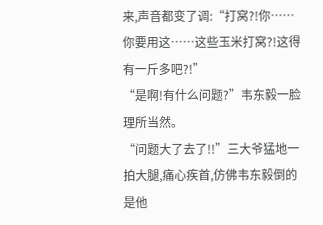来,声音都变了调:“打窝?!你……你要用这……这些玉米打窝?!这得有一斤多吧?!”
“是啊!有什么问题?”韦东毅一脸理所当然。
“问题大了去了!!”三大爷猛地一拍大腿,痛心疾首,仿佛韦东毅倒的是他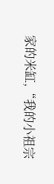家的米缸,“我的小祖宗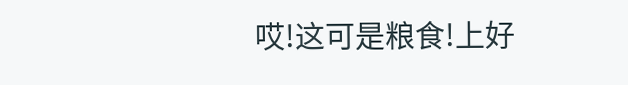哎!这可是粮食!上好